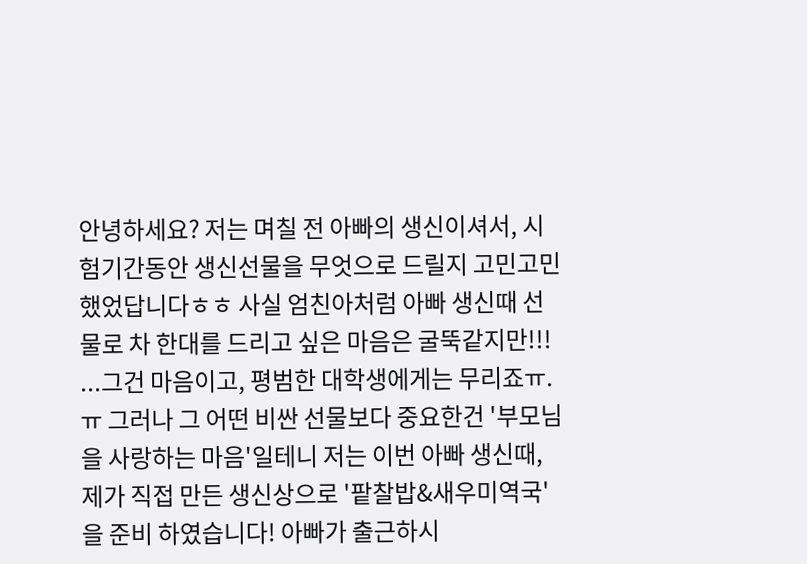안녕하세요? 저는 며칠 전 아빠의 생신이셔서, 시험기간동안 생신선물을 무엇으로 드릴지 고민고민했었답니다ㅎㅎ 사실 엄친아처럼 아빠 생신때 선물로 차 한대를 드리고 싶은 마음은 굴뚝같지만!!! ...그건 마음이고, 평범한 대학생에게는 무리죠ㅠ.ㅠ 그러나 그 어떤 비싼 선물보다 중요한건 '부모님을 사랑하는 마음'일테니 저는 이번 아빠 생신때, 제가 직접 만든 생신상으로 '팥찰밥&새우미역국'을 준비 하였습니다! 아빠가 출근하시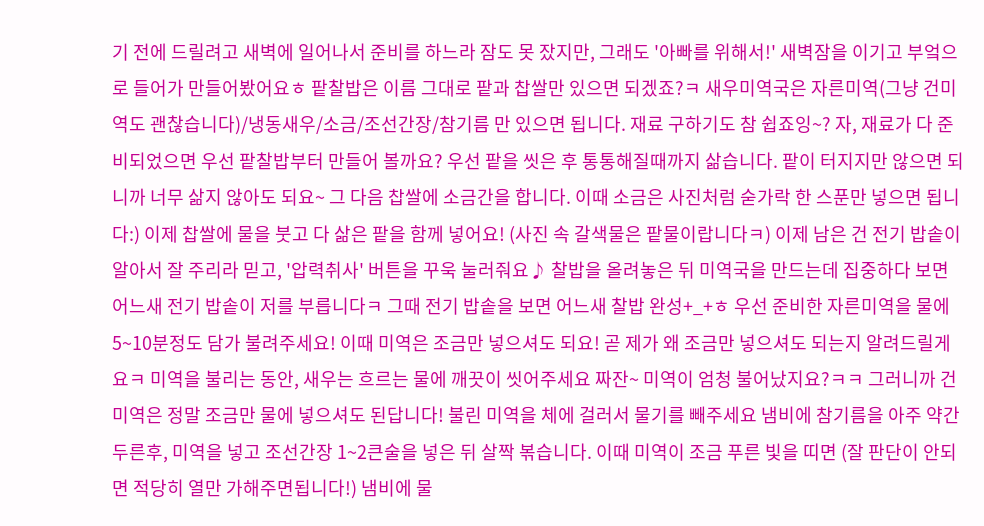기 전에 드릴려고 새벽에 일어나서 준비를 하느라 잠도 못 잤지만, 그래도 '아빠를 위해서!' 새벽잠을 이기고 부엌으로 들어가 만들어봤어요ㅎ 팥찰밥은 이름 그대로 팥과 찹쌀만 있으면 되겠죠?ㅋ 새우미역국은 자른미역(그냥 건미역도 괜찮습니다)/냉동새우/소금/조선간장/참기름 만 있으면 됩니다. 재료 구하기도 참 쉽죠잉~? 자, 재료가 다 준비되었으면 우선 팥찰밥부터 만들어 볼까요? 우선 팥을 씻은 후 통통해질때까지 삶습니다. 팥이 터지지만 않으면 되니까 너무 삶지 않아도 되요~ 그 다음 찹쌀에 소금간을 합니다. 이때 소금은 사진처럼 숟가락 한 스푼만 넣으면 됩니다:) 이제 찹쌀에 물을 붓고 다 삶은 팥을 함께 넣어요! (사진 속 갈색물은 팥물이랍니다ㅋ) 이제 남은 건 전기 밥솥이 알아서 잘 주리라 믿고, '압력취사' 버튼을 꾸욱 눌러줘요♪ 찰밥을 올려놓은 뒤 미역국을 만드는데 집중하다 보면 어느새 전기 밥솥이 저를 부릅니다ㅋ 그때 전기 밥솥을 보면 어느새 찰밥 완성+_+ㅎ 우선 준비한 자른미역을 물에 5~10분정도 담가 불려주세요! 이때 미역은 조금만 넣으셔도 되요! 곧 제가 왜 조금만 넣으셔도 되는지 알려드릴게요ㅋ 미역을 불리는 동안, 새우는 흐르는 물에 깨끗이 씻어주세요 짜잔~ 미역이 엄청 불어났지요?ㅋㅋ 그러니까 건미역은 정말 조금만 물에 넣으셔도 된답니다! 불린 미역을 체에 걸러서 물기를 빼주세요 냄비에 참기름을 아주 약간 두른후, 미역을 넣고 조선간장 1~2큰술을 넣은 뒤 살짝 볶습니다. 이때 미역이 조금 푸른 빛을 띠면 (잘 판단이 안되면 적당히 열만 가해주면됩니다!) 냄비에 물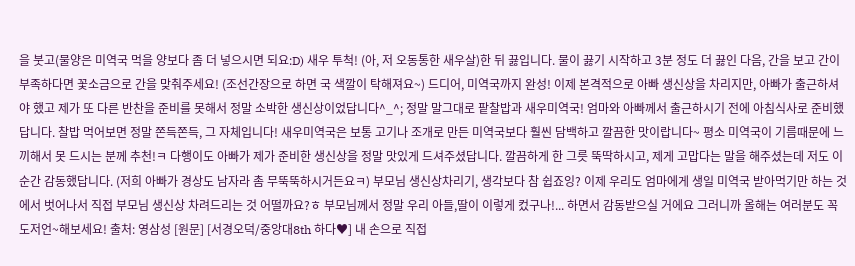을 붓고(물양은 미역국 먹을 양보다 좀 더 넣으시면 되요:D) 새우 투척! (아, 저 오동통한 새우살)한 뒤 끓입니다. 물이 끓기 시작하고 3분 정도 더 끓인 다음, 간을 보고 간이 부족하다면 꽃소금으로 간을 맞춰주세요! (조선간장으로 하면 국 색깔이 탁해져요~) 드디어, 미역국까지 완성! 이제 본격적으로 아빠 생신상을 차리지만, 아빠가 출근하셔야 했고 제가 또 다른 반찬을 준비를 못해서 정말 소박한 생신상이었답니다^_^; 정말 말그대로 팥찰밥과 새우미역국! 엄마와 아빠께서 출근하시기 전에 아침식사로 준비했답니다. 찰밥 먹어보면 정말 쫀득쫀득, 그 자체입니다! 새우미역국은 보통 고기나 조개로 만든 미역국보다 훨씬 담백하고 깔끔한 맛이랍니다~ 평소 미역국이 기름때문에 느끼해서 못 드시는 분께 추천!ㅋ 다행이도 아빠가 제가 준비한 생신상을 정말 맛있게 드셔주셨답니다. 깔끔하게 한 그릇 뚝딱하시고, 제게 고맙다는 말을 해주셨는데 저도 이순간 감동했답니다. (저희 아빠가 경상도 남자라 촘 무뚝뚝하시거든요ㅋ) 부모님 생신상차리기, 생각보다 참 쉽죠잉? 이제 우리도 엄마에게 생일 미역국 받아먹기만 하는 것에서 벗어나서 직접 부모님 생신상 차려드리는 것 어떨까요?ㅎ 부모님께서 정말 우리 아들,딸이 이렇게 컸구나!... 하면서 감동받으실 거에요 그러니까 올해는 여러분도 꼭 도저언~해보세요! 출처: 영삼성 [원문] [서경오덕/중앙대8th 하다♥] 내 손으로 직접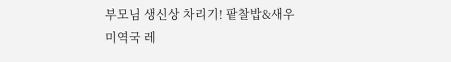부모님 생신상 차리기! 팥찰밥&새우미역국 레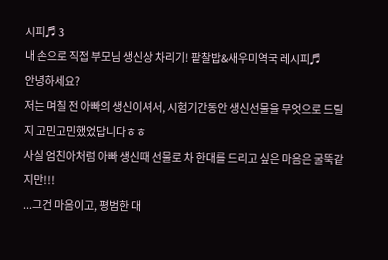시피♬ 3
내 손으로 직접 부모님 생신상 차리기! 팥찰밥&새우미역국 레시피♬
안녕하세요?
저는 며칠 전 아빠의 생신이셔서, 시험기간동안 생신선물을 무엇으로 드릴지 고민고민했었답니다ㅎㅎ
사실 엄친아처럼 아빠 생신때 선물로 차 한대를 드리고 싶은 마음은 굴뚝같지만!!!
...그건 마음이고, 평범한 대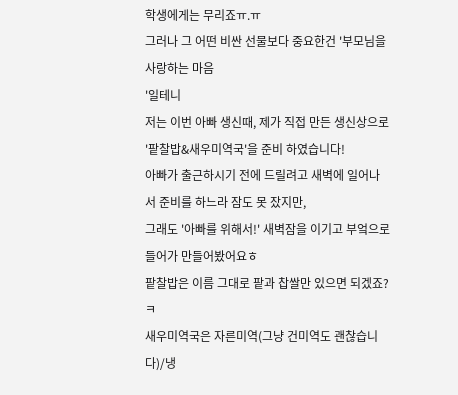학생에게는 무리죠ㅠ.ㅠ
그러나 그 어떤 비싼 선물보다 중요한건 '부모님을 사랑하는 마음
'일테니
저는 이번 아빠 생신때, 제가 직접 만든 생신상으로 '팥찰밥&새우미역국'을 준비 하였습니다!
아빠가 출근하시기 전에 드릴려고 새벽에 일어나서 준비를 하느라 잠도 못 잤지만,
그래도 '아빠를 위해서!' 새벽잠을 이기고 부엌으로 들어가 만들어봤어요ㅎ
팥찰밥은 이름 그대로 팥과 찹쌀만 있으면 되겠죠?ㅋ
새우미역국은 자른미역(그냥 건미역도 괜찮습니다)/냉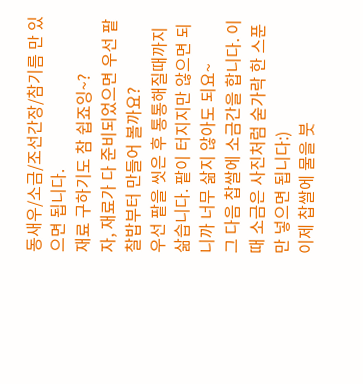동새우/소금/조선간장/참기름 만 있으면 됩니다.
재료 구하기도 참 쉽죠잉~?
자, 재료가 다 준비되었으면 우선 팥찰밥부터 만들어 볼까요?
우선 팥을 씻은 후 통통해질때까지 삶습니다. 팥이 터지지만 않으면 되니까 너무 삶지 않아도 되요~
그 다음 찹쌀에 소금간을 합니다. 이때 소금은 사진처럼 숟가락 한 스푼만 넣으면 됩니다:)
이제 찹쌀에 물을 붓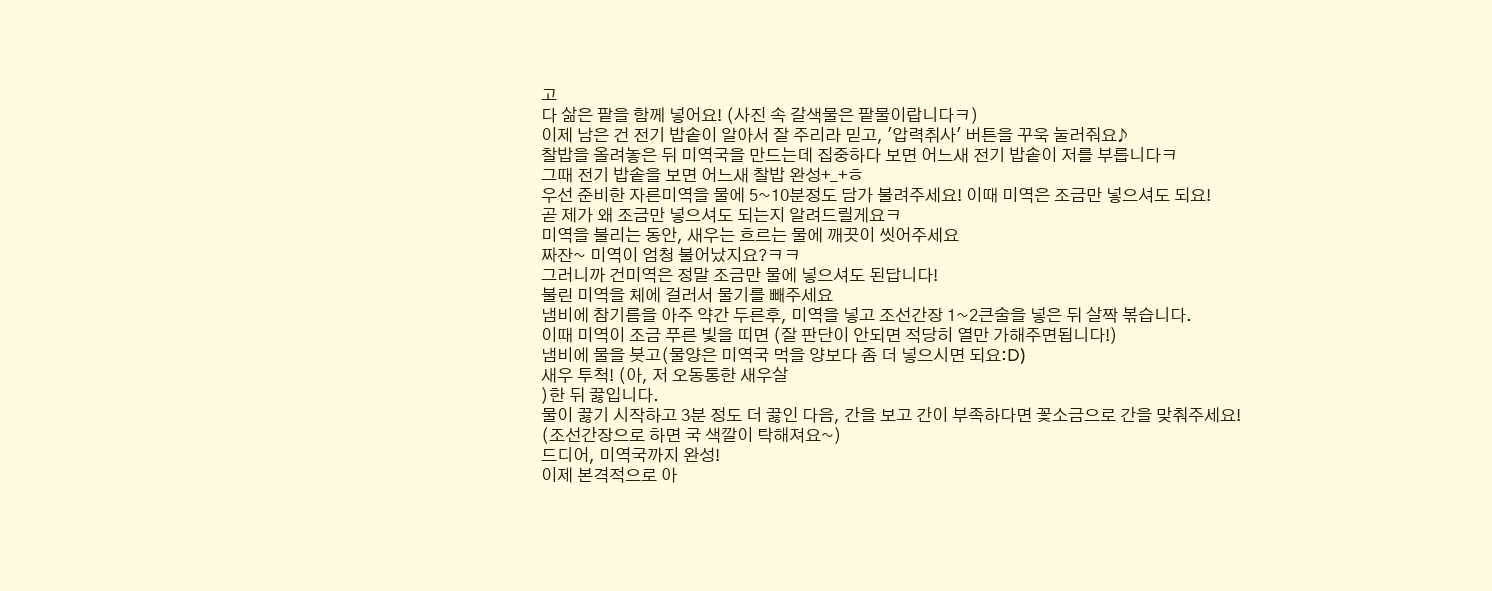고
다 삶은 팥을 함께 넣어요! (사진 속 갈색물은 팥물이랍니다ㅋ)
이제 남은 건 전기 밥솥이 알아서 잘 주리라 믿고, '압력취사' 버튼을 꾸욱 눌러줘요♪
찰밥을 올려놓은 뒤 미역국을 만드는데 집중하다 보면 어느새 전기 밥솥이 저를 부릅니다ㅋ
그때 전기 밥솥을 보면 어느새 찰밥 완성+_+ㅎ
우선 준비한 자른미역을 물에 5~10분정도 담가 불려주세요! 이때 미역은 조금만 넣으셔도 되요!
곧 제가 왜 조금만 넣으셔도 되는지 알려드릴게요ㅋ
미역을 불리는 동안, 새우는 흐르는 물에 깨끗이 씻어주세요
짜잔~ 미역이 엄청 불어났지요?ㅋㅋ
그러니까 건미역은 정말 조금만 물에 넣으셔도 된답니다!
불린 미역을 체에 걸러서 물기를 빼주세요
냄비에 참기름을 아주 약간 두른후, 미역을 넣고 조선간장 1~2큰술을 넣은 뒤 살짝 볶습니다.
이때 미역이 조금 푸른 빛을 띠면 (잘 판단이 안되면 적당히 열만 가해주면됩니다!)
냄비에 물을 붓고(물양은 미역국 먹을 양보다 좀 더 넣으시면 되요:D)
새우 투척! (아, 저 오동통한 새우살
)한 뒤 끓입니다.
물이 끓기 시작하고 3분 정도 더 끓인 다음, 간을 보고 간이 부족하다면 꽃소금으로 간을 맞춰주세요!
(조선간장으로 하면 국 색깔이 탁해져요~)
드디어, 미역국까지 완성!
이제 본격적으로 아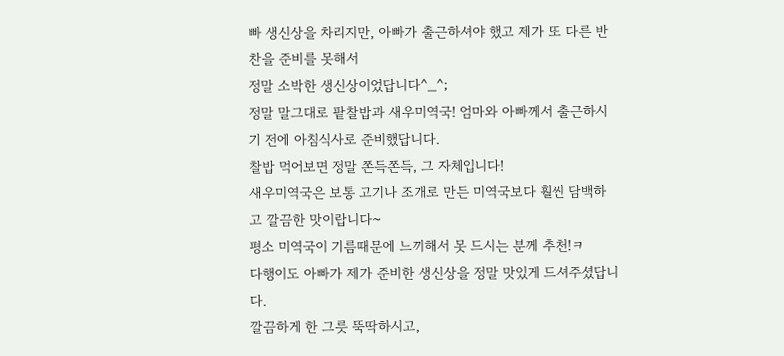빠 생신상을 차리지만, 아빠가 출근하셔야 했고 제가 또 다른 반찬을 준비를 못해서
정말 소박한 생신상이었답니다^_^;
정말 말그대로 팥찰밥과 새우미역국! 엄마와 아빠께서 출근하시기 전에 아침식사로 준비했답니다.
찰밥 먹어보면 정말 쫀득쫀득, 그 자체입니다!
새우미역국은 보통 고기나 조개로 만든 미역국보다 훨씬 담백하고 깔끔한 맛이랍니다~
평소 미역국이 기름때문에 느끼해서 못 드시는 분께 추천!ㅋ
다행이도 아빠가 제가 준비한 생신상을 정말 맛있게 드셔주셨답니다.
깔끔하게 한 그릇 뚝딱하시고,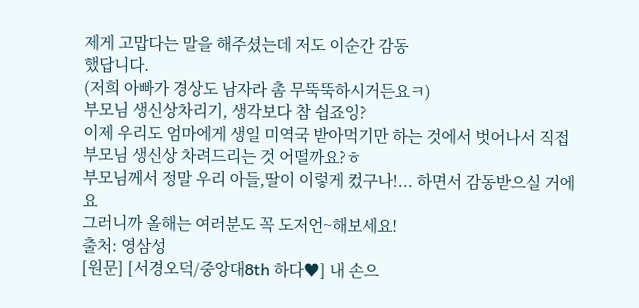제게 고맙다는 말을 해주셨는데 저도 이순간 감동
했답니다.
(저희 아빠가 경상도 남자라 촘 무뚝뚝하시거든요ㅋ)
부모님 생신상차리기, 생각보다 참 쉽죠잉?
이제 우리도 엄마에게 생일 미역국 받아먹기만 하는 것에서 벗어나서 직접 부모님 생신상 차려드리는 것 어떨까요?ㅎ
부모님께서 정말 우리 아들,딸이 이렇게 컸구나!... 하면서 감동받으실 거에요
그러니까 올해는 여러분도 꼭 도저언~해보세요!
출처: 영삼성
[원문] [서경오덕/중앙대8th 하다♥] 내 손으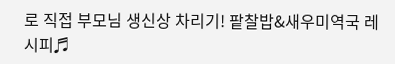로 직접 부모님 생신상 차리기! 팥찰밥&새우미역국 레시피♬